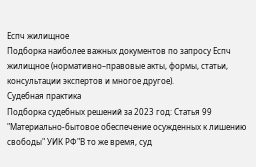Еспч жилищное
Подборка наиболее важных документов по запросу Еспч жилищное (нормативно–правовые акты, формы, статьи, консультации экспертов и многое другое).
Судебная практика
Подборка судебных решений за 2023 год: Статья 99 "Материально-бытовое обеспечение осужденных к лишению свободы" УИК РФ"В то же время, суд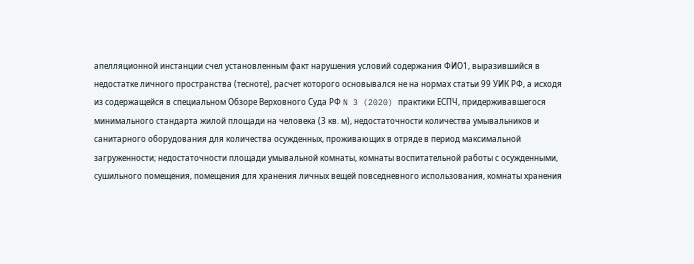апелляционной инстанции счел установленным факт нарушения условий содержания ФИО1, выразившийся в недостатке личного пространства (тесноте), расчет которого основывался не на нормах статьи 99 УИК РФ, а исходя из содержащейся в специальном Обзоре Верховного Суда РФ N 3 (2020) практики ЕСПЧ, придерживавшегося минимального стандарта жилой площади на человека (3 кв. м), недостаточности количества умывальников и санитарного оборудования для количества осужденных, проживающих в отряде в период максимальной загруженности; недостаточности площади умывальной комнаты, комнаты воспитательной работы с осужденными, сушильного помещения, помещения для хранения личных вещей повседневного использования, комнаты хранения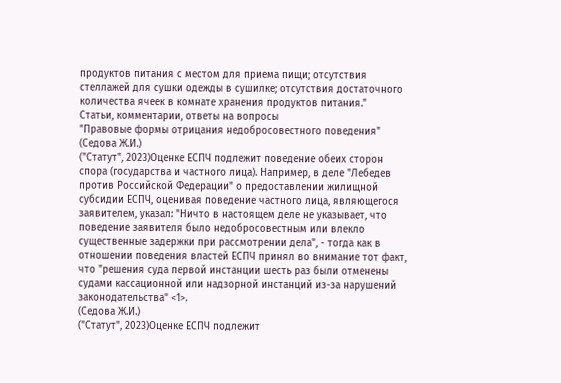продуктов питания с местом для приема пищи; отсутствия стеллажей для сушки одежды в сушилке; отсутствия достаточного количества ячеек в комнате хранения продуктов питания."
Статьи, комментарии, ответы на вопросы
"Правовые формы отрицания недобросовестного поведения"
(Седова Ж.И.)
("Статут", 2023)Оценке ЕСПЧ подлежит поведение обеих сторон спора (государства и частного лица). Например, в деле "Лебедев против Российской Федерации" о предоставлении жилищной субсидии ЕСПЧ, оценивая поведение частного лица, являющегося заявителем, указал: "Ничто в настоящем деле не указывает, что поведение заявителя было недобросовестным или влекло существенные задержки при рассмотрении дела", - тогда как в отношении поведения властей ЕСПЧ принял во внимание тот факт, что "решения суда первой инстанции шесть раз были отменены судами кассационной или надзорной инстанций из-за нарушений законодательства" <1>.
(Седова Ж.И.)
("Статут", 2023)Оценке ЕСПЧ подлежит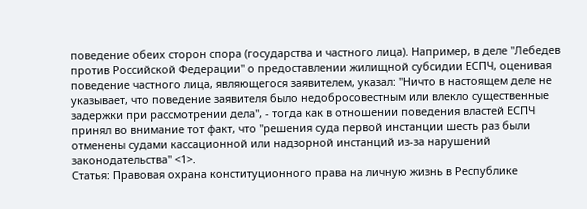поведение обеих сторон спора (государства и частного лица). Например, в деле "Лебедев против Российской Федерации" о предоставлении жилищной субсидии ЕСПЧ, оценивая поведение частного лица, являющегося заявителем, указал: "Ничто в настоящем деле не указывает, что поведение заявителя было недобросовестным или влекло существенные задержки при рассмотрении дела", - тогда как в отношении поведения властей ЕСПЧ принял во внимание тот факт, что "решения суда первой инстанции шесть раз были отменены судами кассационной или надзорной инстанций из-за нарушений законодательства" <1>.
Статья: Правовая охрана конституционного права на личную жизнь в Республике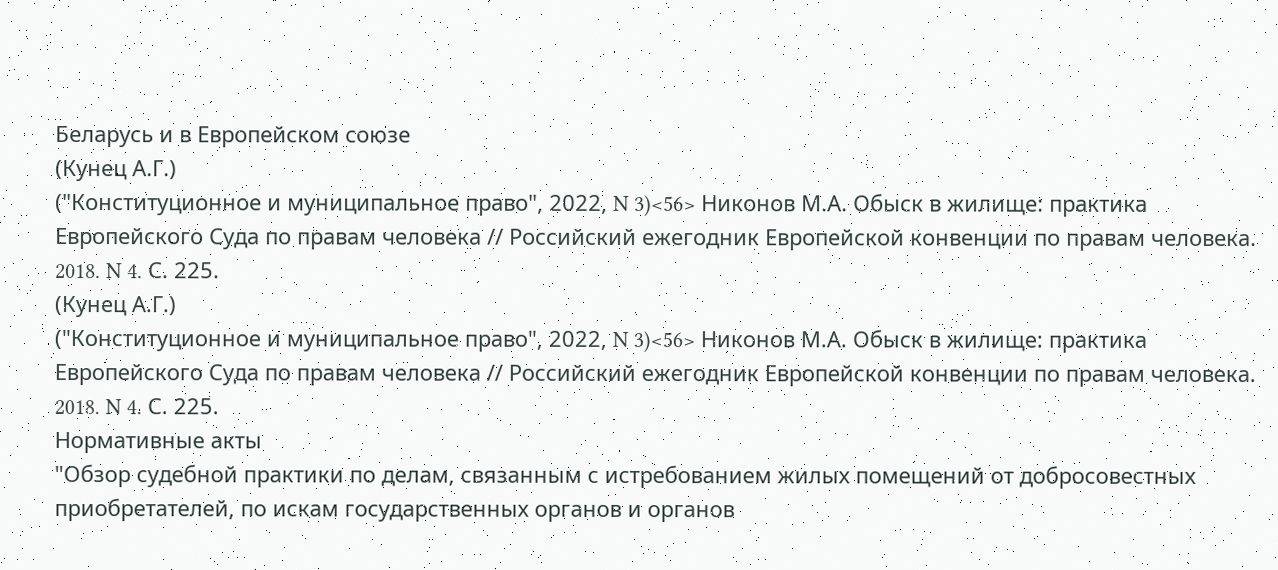Беларусь и в Европейском союзе
(Кунец А.Г.)
("Конституционное и муниципальное право", 2022, N 3)<56> Никонов М.А. Обыск в жилище: практика Европейского Суда по правам человека // Российский ежегодник Европейской конвенции по правам человека. 2018. N 4. С. 225.
(Кунец А.Г.)
("Конституционное и муниципальное право", 2022, N 3)<56> Никонов М.А. Обыск в жилище: практика Европейского Суда по правам человека // Российский ежегодник Европейской конвенции по правам человека. 2018. N 4. С. 225.
Нормативные акты
"Обзор судебной практики по делам, связанным с истребованием жилых помещений от добросовестных приобретателей, по искам государственных органов и органов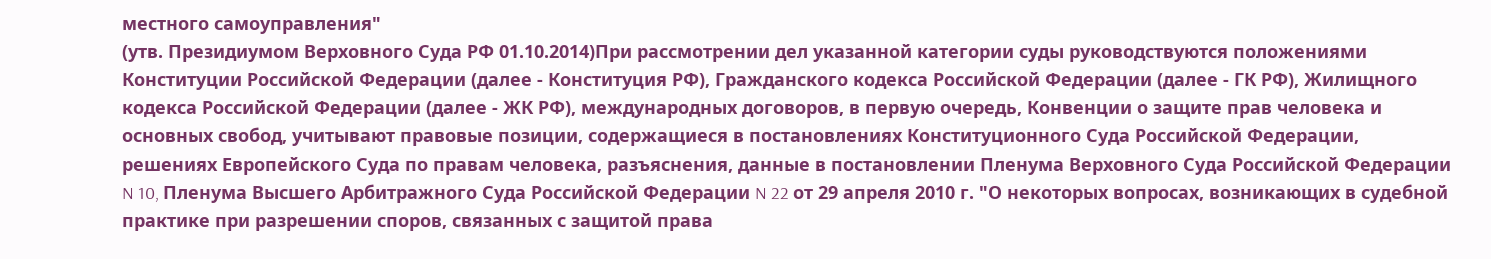местного самоуправления"
(утв. Президиумом Верховного Суда РФ 01.10.2014)При рассмотрении дел указанной категории суды руководствуются положениями Конституции Российской Федерации (далее - Конституция РФ), Гражданского кодекса Российской Федерации (далее - ГК РФ), Жилищного кодекса Российской Федерации (далее - ЖК РФ), международных договоров, в первую очередь, Конвенции о защите прав человека и основных свобод, учитывают правовые позиции, содержащиеся в постановлениях Конституционного Суда Российской Федерации, решениях Европейского Суда по правам человека, разъяснения, данные в постановлении Пленума Верховного Суда Российской Федерации N 10, Пленума Высшего Арбитражного Суда Российской Федерации N 22 от 29 апреля 2010 г. "О некоторых вопросах, возникающих в судебной практике при разрешении споров, связанных с защитой права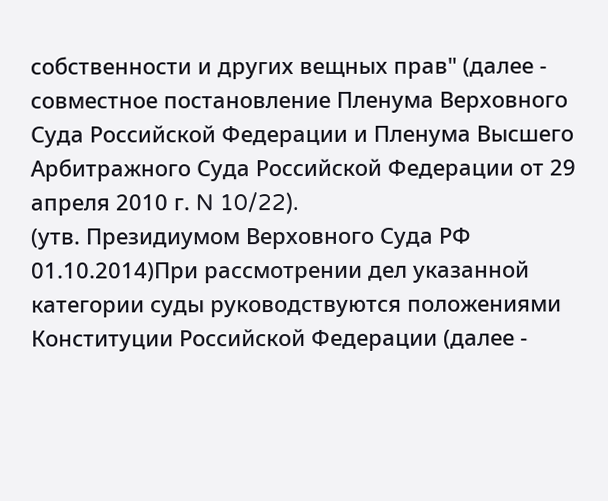собственности и других вещных прав" (далее - совместное постановление Пленума Верховного Суда Российской Федерации и Пленума Высшего Арбитражного Суда Российской Федерации от 29 апреля 2010 г. N 10/22).
(утв. Президиумом Верховного Суда РФ 01.10.2014)При рассмотрении дел указанной категории суды руководствуются положениями Конституции Российской Федерации (далее -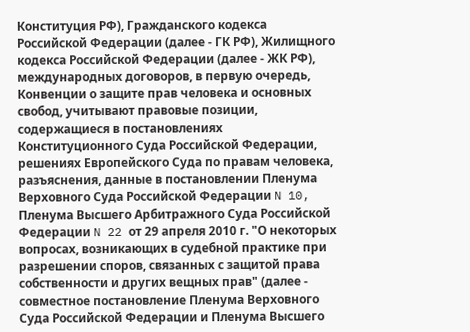Конституция РФ), Гражданского кодекса Российской Федерации (далее - ГК РФ), Жилищного кодекса Российской Федерации (далее - ЖК РФ), международных договоров, в первую очередь, Конвенции о защите прав человека и основных свобод, учитывают правовые позиции, содержащиеся в постановлениях Конституционного Суда Российской Федерации, решениях Европейского Суда по правам человека, разъяснения, данные в постановлении Пленума Верховного Суда Российской Федерации N 10, Пленума Высшего Арбитражного Суда Российской Федерации N 22 от 29 апреля 2010 г. "О некоторых вопросах, возникающих в судебной практике при разрешении споров, связанных с защитой права собственности и других вещных прав" (далее - совместное постановление Пленума Верховного Суда Российской Федерации и Пленума Высшего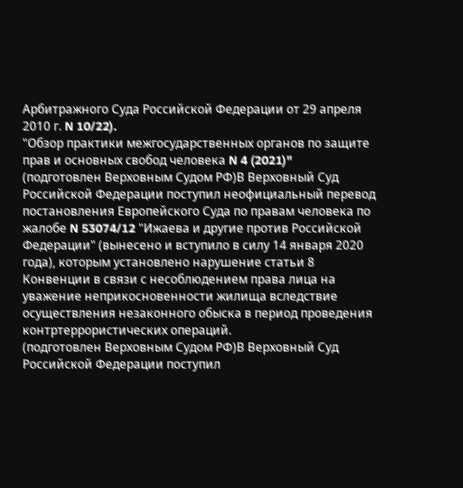Арбитражного Суда Российской Федерации от 29 апреля 2010 г. N 10/22).
"Обзор практики межгосударственных органов по защите прав и основных свобод человека N 4 (2021)"
(подготовлен Верховным Судом РФ)В Верховный Суд Российской Федерации поступил неофициальный перевод постановления Европейского Суда по правам человека по жалобе N 53074/12 "Ижаева и другие против Российской Федерации" (вынесено и вступило в силу 14 января 2020 года), которым установлено нарушение статьи 8 Конвенции в связи с несоблюдением права лица на уважение неприкосновенности жилища вследствие осуществления незаконного обыска в период проведения контртеррористических операций.
(подготовлен Верховным Судом РФ)В Верховный Суд Российской Федерации поступил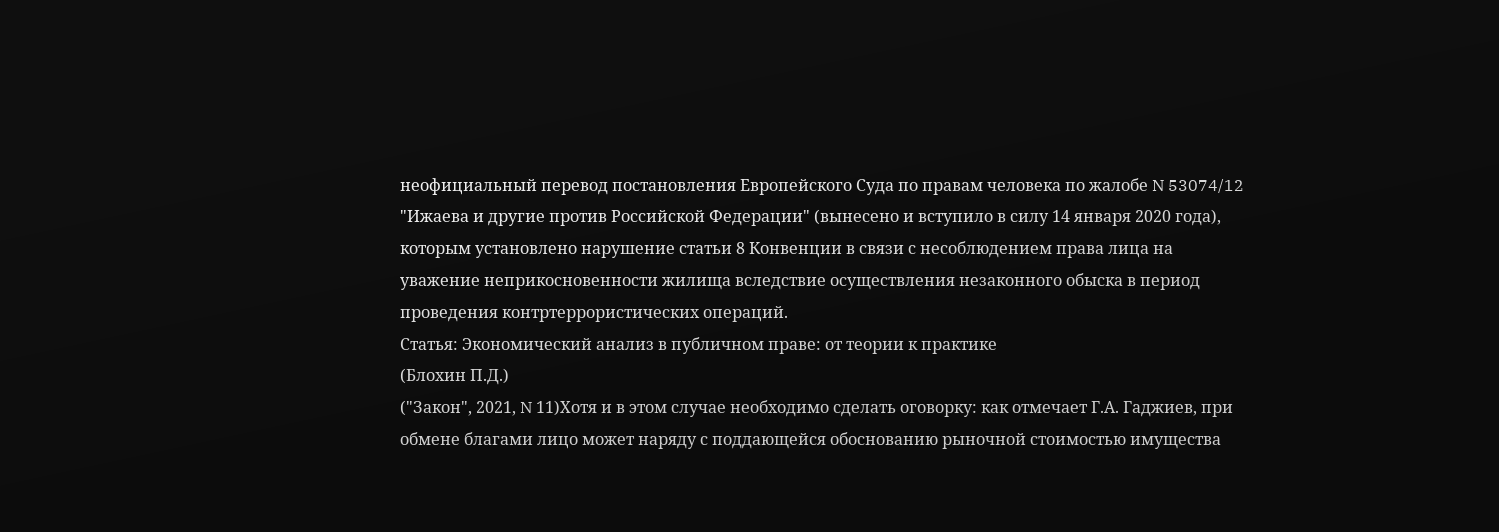неофициальный перевод постановления Европейского Суда по правам человека по жалобе N 53074/12 "Ижаева и другие против Российской Федерации" (вынесено и вступило в силу 14 января 2020 года), которым установлено нарушение статьи 8 Конвенции в связи с несоблюдением права лица на уважение неприкосновенности жилища вследствие осуществления незаконного обыска в период проведения контртеррористических операций.
Статья: Экономический анализ в публичном праве: от теории к практике
(Блохин П.Д.)
("Закон", 2021, N 11)Хотя и в этом случае необходимо сделать оговорку: как отмечает Г.А. Гаджиев, при обмене благами лицо может наряду с поддающейся обоснованию рыночной стоимостью имущества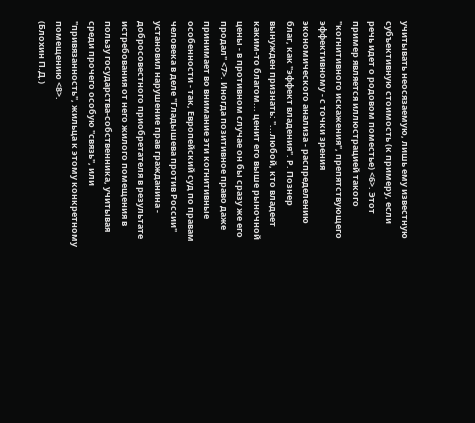учитывать неосязаемую, лишь ему известную субъективную стоимость (к примеру, если речь идет о родовом поместье) <6>. Этот пример является иллюстрацией такого "когнитивного искажения", препятствующего эффективному - с точки зрения экономического анализа - распределению благ, как "эффект владения". Р. Познер вынужден признать: "...любой, кто владеет каким-то благом... ценит его выше рыночной цены - в противном случае он бы сразу же его продал" <7>. Иногда позитивное право даже принимает во внимание эти когнитивные особенности - так, Европейский суд по правам человека в деле "Гладышева против России" установил нарушение прав гражданина - добросовестного приобретателя в результате истребования от него жилого помещения в пользу государства-собственника, учитывая среди прочего особую "связь", или "привязанность", жильца к этому конкретному помещению <8>.
(Блохин П.Д.)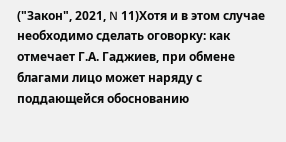("Закон", 2021, N 11)Хотя и в этом случае необходимо сделать оговорку: как отмечает Г.А. Гаджиев, при обмене благами лицо может наряду с поддающейся обоснованию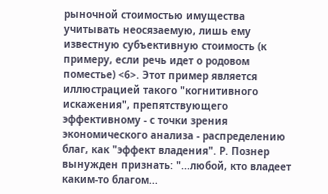рыночной стоимостью имущества учитывать неосязаемую, лишь ему известную субъективную стоимость (к примеру, если речь идет о родовом поместье) <6>. Этот пример является иллюстрацией такого "когнитивного искажения", препятствующего эффективному - с точки зрения экономического анализа - распределению благ, как "эффект владения". Р. Познер вынужден признать: "...любой, кто владеет каким-то благом...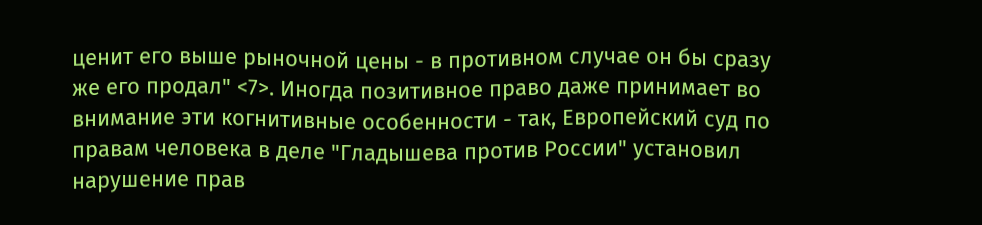ценит его выше рыночной цены - в противном случае он бы сразу же его продал" <7>. Иногда позитивное право даже принимает во внимание эти когнитивные особенности - так, Европейский суд по правам человека в деле "Гладышева против России" установил нарушение прав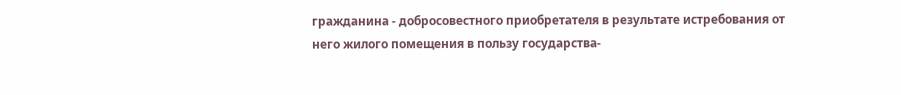гражданина - добросовестного приобретателя в результате истребования от него жилого помещения в пользу государства-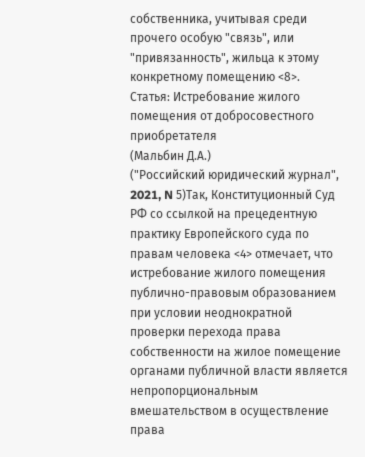собственника, учитывая среди прочего особую "связь", или "привязанность", жильца к этому конкретному помещению <8>.
Статья: Истребование жилого помещения от добросовестного приобретателя
(Мальбин Д.А.)
("Российский юридический журнал", 2021, N 5)Так, Конституционный Суд РФ со ссылкой на прецедентную практику Европейского суда по правам человека <4> отмечает, что истребование жилого помещения публично-правовым образованием при условии неоднократной проверки перехода права собственности на жилое помещение органами публичной власти является непропорциональным вмешательством в осуществление права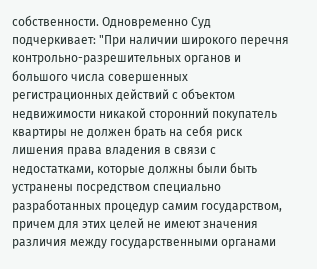собственности. Одновременно Суд подчеркивает: "При наличии широкого перечня контрольно-разрешительных органов и большого числа совершенных регистрационных действий с объектом недвижимости никакой сторонний покупатель квартиры не должен брать на себя риск лишения права владения в связи с недостатками, которые должны были быть устранены посредством специально разработанных процедур самим государством, причем для этих целей не имеют значения различия между государственными органами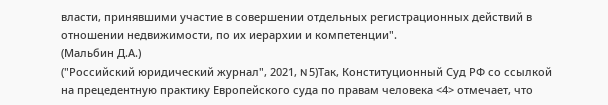власти, принявшими участие в совершении отдельных регистрационных действий в отношении недвижимости, по их иерархии и компетенции".
(Мальбин Д.А.)
("Российский юридический журнал", 2021, N 5)Так, Конституционный Суд РФ со ссылкой на прецедентную практику Европейского суда по правам человека <4> отмечает, что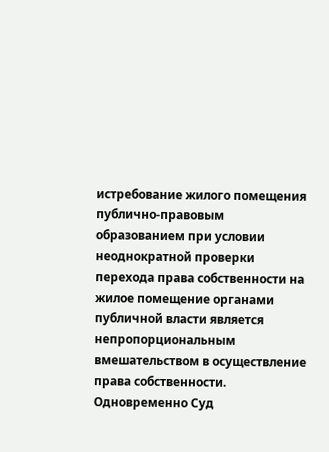истребование жилого помещения публично-правовым образованием при условии неоднократной проверки перехода права собственности на жилое помещение органами публичной власти является непропорциональным вмешательством в осуществление права собственности. Одновременно Суд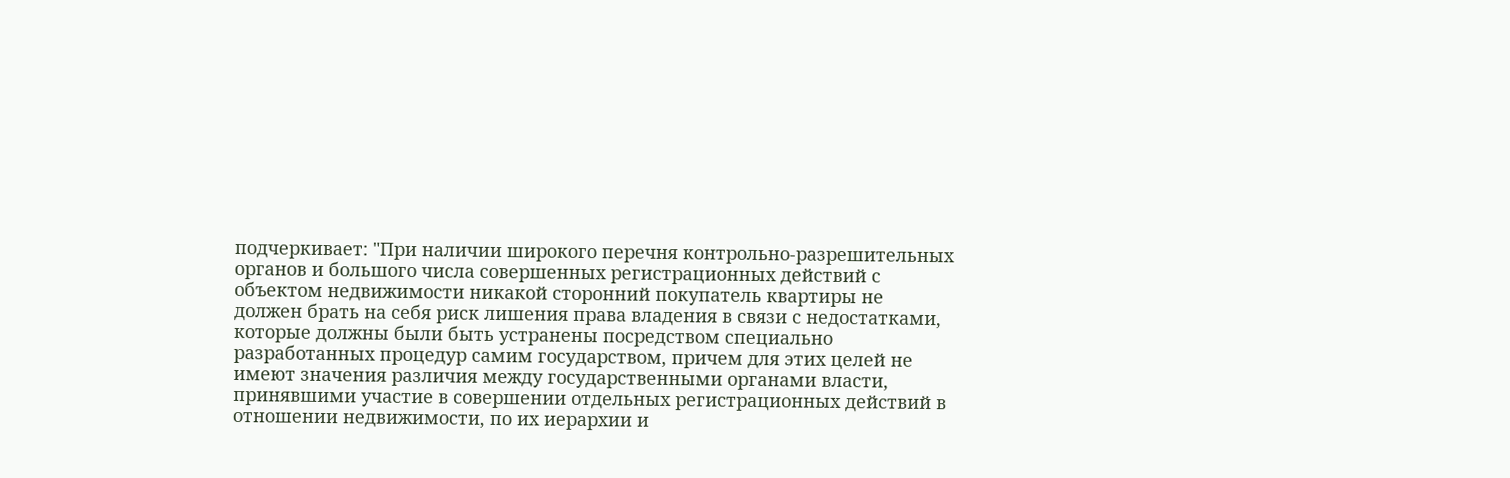подчеркивает: "При наличии широкого перечня контрольно-разрешительных органов и большого числа совершенных регистрационных действий с объектом недвижимости никакой сторонний покупатель квартиры не должен брать на себя риск лишения права владения в связи с недостатками, которые должны были быть устранены посредством специально разработанных процедур самим государством, причем для этих целей не имеют значения различия между государственными органами власти, принявшими участие в совершении отдельных регистрационных действий в отношении недвижимости, по их иерархии и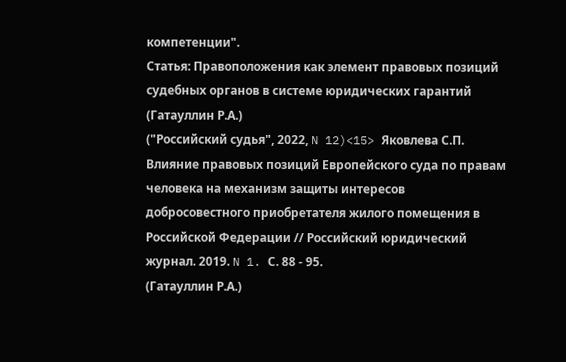компетенции".
Статья: Правоположения как элемент правовых позиций судебных органов в системе юридических гарантий
(Гатауллин Р.А.)
("Российский судья", 2022, N 12)<15> Яковлева С.П. Влияние правовых позиций Европейского суда по правам человека на механизм защиты интересов добросовестного приобретателя жилого помещения в Российской Федерации // Российский юридический журнал. 2019. N 1. С. 88 - 95.
(Гатауллин Р.А.)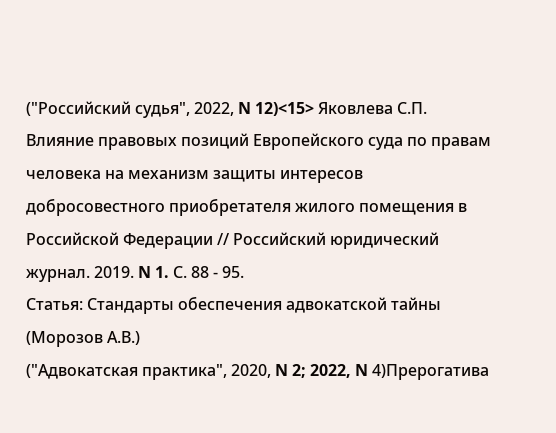("Российский судья", 2022, N 12)<15> Яковлева С.П. Влияние правовых позиций Европейского суда по правам человека на механизм защиты интересов добросовестного приобретателя жилого помещения в Российской Федерации // Российский юридический журнал. 2019. N 1. С. 88 - 95.
Статья: Стандарты обеспечения адвокатской тайны
(Морозов А.В.)
("Адвокатская практика", 2020, N 2; 2022, N 4)Прерогатива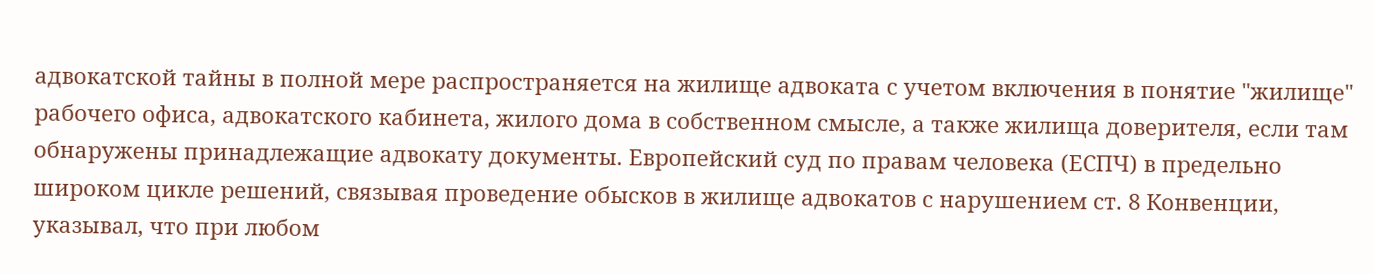адвокатской тайны в полной мере распространяется на жилище адвоката с учетом включения в понятие "жилище" рабочего офиса, адвокатского кабинета, жилого дома в собственном смысле, а также жилища доверителя, если там обнаружены принадлежащие адвокату документы. Европейский суд по правам человека (ЕСПЧ) в предельно широком цикле решений, связывая проведение обысков в жилище адвокатов с нарушением ст. 8 Конвенции, указывал, что при любом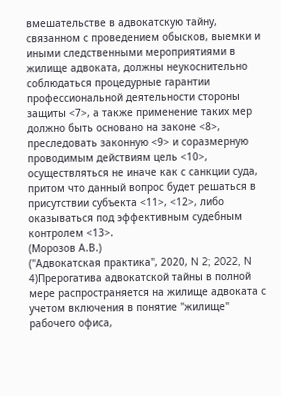вмешательстве в адвокатскую тайну, связанном с проведением обысков, выемки и иными следственными мероприятиями в жилище адвоката, должны неукоснительно соблюдаться процедурные гарантии профессиональной деятельности стороны защиты <7>, а также применение таких мер должно быть основано на законе <8>, преследовать законную <9> и соразмерную проводимым действиям цель <10>, осуществляться не иначе как с санкции суда, притом что данный вопрос будет решаться в присутствии субъекта <11>, <12>, либо оказываться под эффективным судебным контролем <13>.
(Морозов А.В.)
("Адвокатская практика", 2020, N 2; 2022, N 4)Прерогатива адвокатской тайны в полной мере распространяется на жилище адвоката с учетом включения в понятие "жилище" рабочего офиса,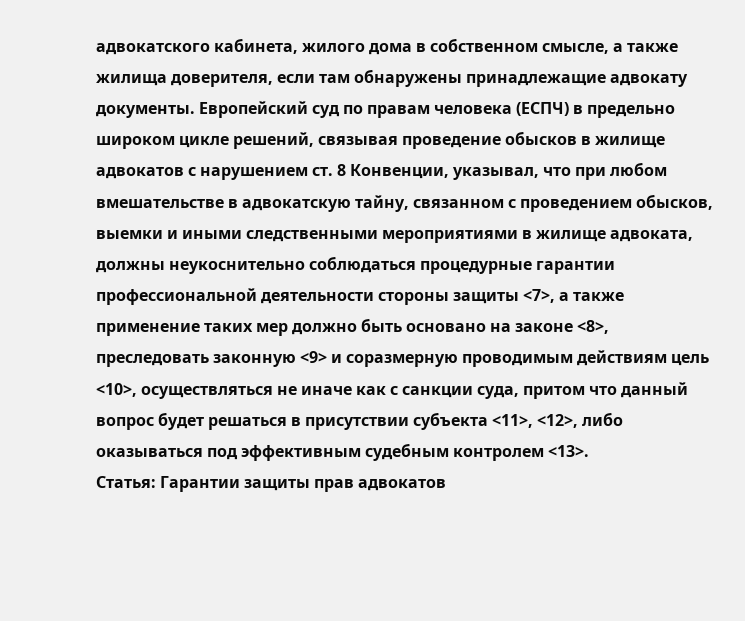адвокатского кабинета, жилого дома в собственном смысле, а также жилища доверителя, если там обнаружены принадлежащие адвокату документы. Европейский суд по правам человека (ЕСПЧ) в предельно широком цикле решений, связывая проведение обысков в жилище адвокатов с нарушением ст. 8 Конвенции, указывал, что при любом вмешательстве в адвокатскую тайну, связанном с проведением обысков, выемки и иными следственными мероприятиями в жилище адвоката, должны неукоснительно соблюдаться процедурные гарантии профессиональной деятельности стороны защиты <7>, а также применение таких мер должно быть основано на законе <8>, преследовать законную <9> и соразмерную проводимым действиям цель <10>, осуществляться не иначе как с санкции суда, притом что данный вопрос будет решаться в присутствии субъекта <11>, <12>, либо оказываться под эффективным судебным контролем <13>.
Статья: Гарантии защиты прав адвокатов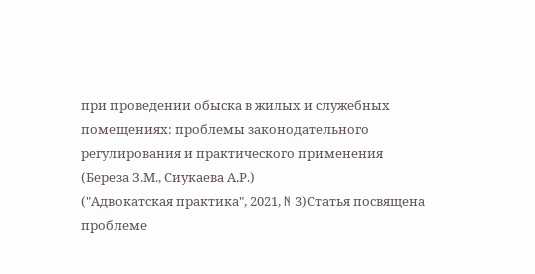при проведении обыска в жилых и служебных помещениях: проблемы законодательного регулирования и практического применения
(Береза З.М., Сиукаева А.Р.)
("Адвокатская практика", 2021, N 3)Статья посвящена проблеме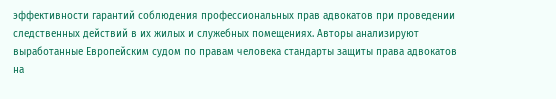эффективности гарантий соблюдения профессиональных прав адвокатов при проведении следственных действий в их жилых и служебных помещениях. Авторы анализируют выработанные Европейским судом по правам человека стандарты защиты права адвокатов на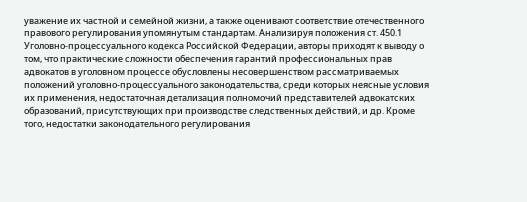уважение их частной и семейной жизни, а также оценивают соответствие отечественного правового регулирования упомянутым стандартам. Анализируя положения ст. 450.1 Уголовно-процессуального кодекса Российской Федерации, авторы приходят к выводу о том, что практические сложности обеспечения гарантий профессиональных прав адвокатов в уголовном процессе обусловлены несовершенством рассматриваемых положений уголовно-процессуального законодательства, среди которых неясные условия их применения, недостаточная детализация полномочий представителей адвокатских образований, присутствующих при производстве следственных действий, и др. Кроме того, недостатки законодательного регулирования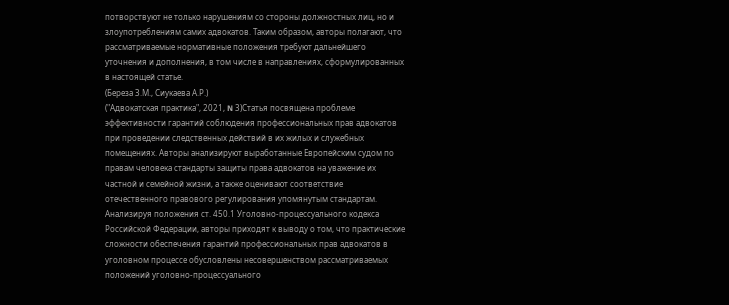потворствуют не только нарушениям со стороны должностных лиц, но и злоупотреблениям самих адвокатов. Таким образом, авторы полагают, что рассматриваемые нормативные положения требуют дальнейшего уточнения и дополнения, в том числе в направлениях, сформулированных в настоящей статье.
(Береза З.М., Сиукаева А.Р.)
("Адвокатская практика", 2021, N 3)Статья посвящена проблеме эффективности гарантий соблюдения профессиональных прав адвокатов при проведении следственных действий в их жилых и служебных помещениях. Авторы анализируют выработанные Европейским судом по правам человека стандарты защиты права адвокатов на уважение их частной и семейной жизни, а также оценивают соответствие отечественного правового регулирования упомянутым стандартам. Анализируя положения ст. 450.1 Уголовно-процессуального кодекса Российской Федерации, авторы приходят к выводу о том, что практические сложности обеспечения гарантий профессиональных прав адвокатов в уголовном процессе обусловлены несовершенством рассматриваемых положений уголовно-процессуального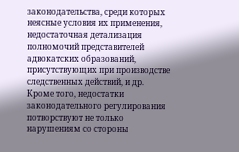законодательства, среди которых неясные условия их применения, недостаточная детализация полномочий представителей адвокатских образований, присутствующих при производстве следственных действий, и др. Кроме того, недостатки законодательного регулирования потворствуют не только нарушениям со стороны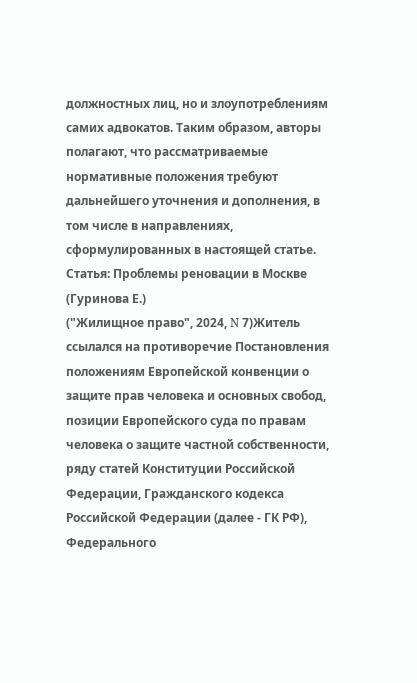должностных лиц, но и злоупотреблениям самих адвокатов. Таким образом, авторы полагают, что рассматриваемые нормативные положения требуют дальнейшего уточнения и дополнения, в том числе в направлениях, сформулированных в настоящей статье.
Статья: Проблемы реновации в Москве
(Гуринова Е.)
("Жилищное право", 2024, N 7)Житель ссылался на противоречие Постановления положениям Европейской конвенции о защите прав человека и основных свобод, позиции Европейского суда по правам человека о защите частной собственности, ряду статей Конституции Российской Федерации, Гражданского кодекса Российской Федерации (далее - ГК РФ), Федерального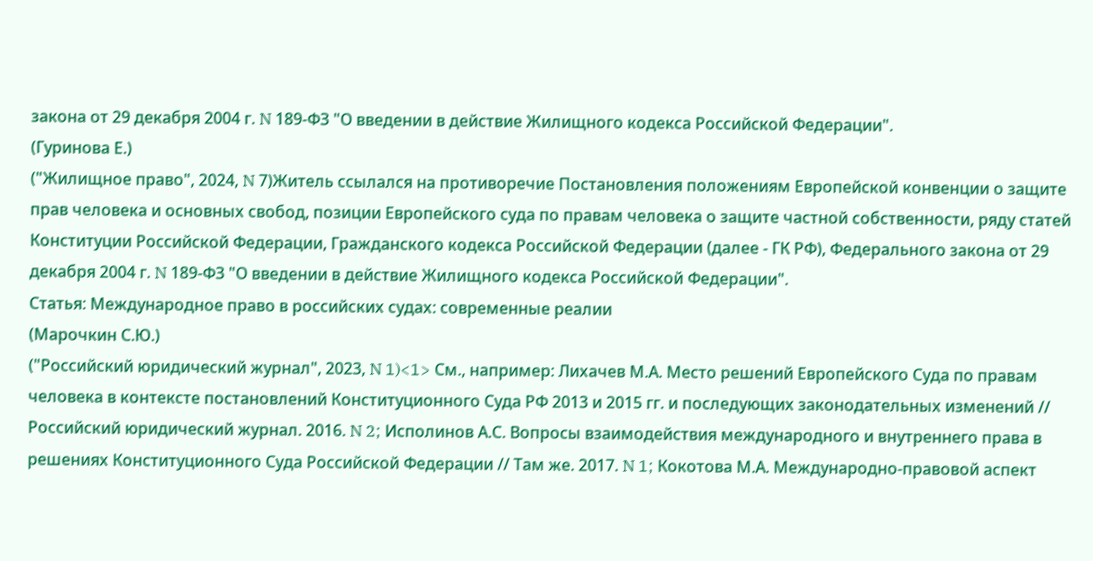закона от 29 декабря 2004 г. N 189-ФЗ "О введении в действие Жилищного кодекса Российской Федерации".
(Гуринова Е.)
("Жилищное право", 2024, N 7)Житель ссылался на противоречие Постановления положениям Европейской конвенции о защите прав человека и основных свобод, позиции Европейского суда по правам человека о защите частной собственности, ряду статей Конституции Российской Федерации, Гражданского кодекса Российской Федерации (далее - ГК РФ), Федерального закона от 29 декабря 2004 г. N 189-ФЗ "О введении в действие Жилищного кодекса Российской Федерации".
Статья: Международное право в российских судах: современные реалии
(Марочкин С.Ю.)
("Российский юридический журнал", 2023, N 1)<1> См., например: Лихачев М.А. Место решений Европейского Суда по правам человека в контексте постановлений Конституционного Суда РФ 2013 и 2015 гг. и последующих законодательных изменений // Российский юридический журнал. 2016. N 2; Исполинов А.С. Вопросы взаимодействия международного и внутреннего права в решениях Конституционного Суда Российской Федерации // Там же. 2017. N 1; Кокотова М.А. Международно-правовой аспект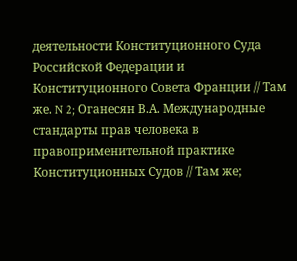деятельности Конституционного Суда Российской Федерации и Конституционного Совета Франции // Там же. N 2; Оганесян В.А. Международные стандарты прав человека в правоприменительной практике Конституционных Судов // Там же;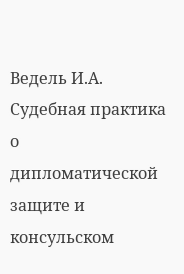Ведель И.А. Судебная практика о дипломатической защите и консульском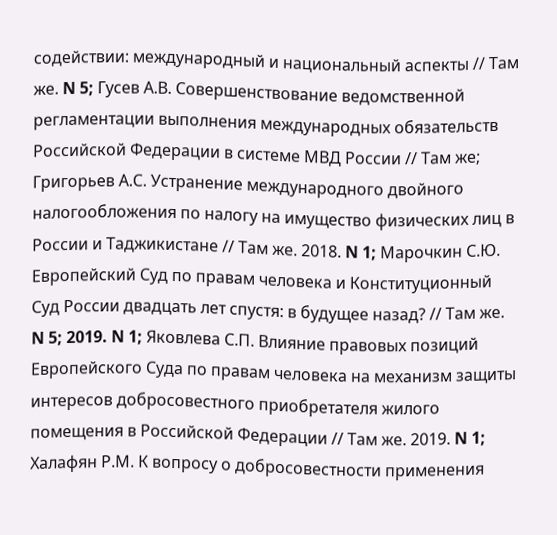содействии: международный и национальный аспекты // Там же. N 5; Гусев А.В. Совершенствование ведомственной регламентации выполнения международных обязательств Российской Федерации в системе МВД России // Там же; Григорьев А.С. Устранение международного двойного налогообложения по налогу на имущество физических лиц в России и Таджикистане // Там же. 2018. N 1; Марочкин С.Ю. Европейский Суд по правам человека и Конституционный Суд России двадцать лет спустя: в будущее назад? // Там же. N 5; 2019. N 1; Яковлева С.П. Влияние правовых позиций Европейского Суда по правам человека на механизм защиты интересов добросовестного приобретателя жилого помещения в Российской Федерации // Там же. 2019. N 1; Халафян Р.М. К вопросу о добросовестности применения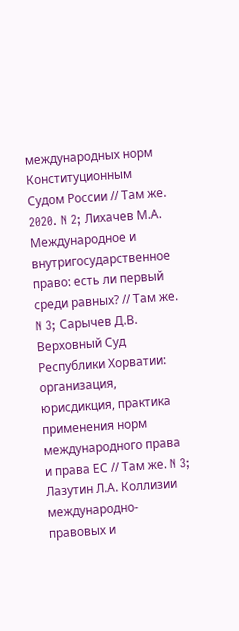международных норм Конституционным Судом России // Там же. 2020. N 2; Лихачев М.А. Международное и внутригосударственное право: есть ли первый среди равных? // Там же. N 3; Сарычев Д.В. Верховный Суд Республики Хорватии: организация, юрисдикция, практика применения норм международного права и права ЕС // Там же. N 3; Лазутин Л.А. Коллизии международно-правовых и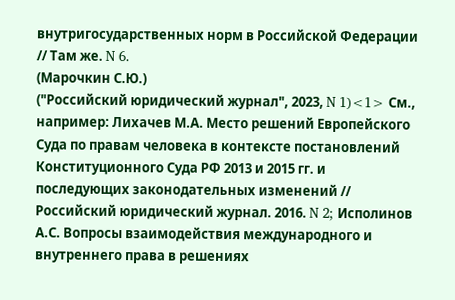внутригосударственных норм в Российской Федерации // Там же. N 6.
(Марочкин С.Ю.)
("Российский юридический журнал", 2023, N 1)<1> См., например: Лихачев М.А. Место решений Европейского Суда по правам человека в контексте постановлений Конституционного Суда РФ 2013 и 2015 гг. и последующих законодательных изменений // Российский юридический журнал. 2016. N 2; Исполинов А.С. Вопросы взаимодействия международного и внутреннего права в решениях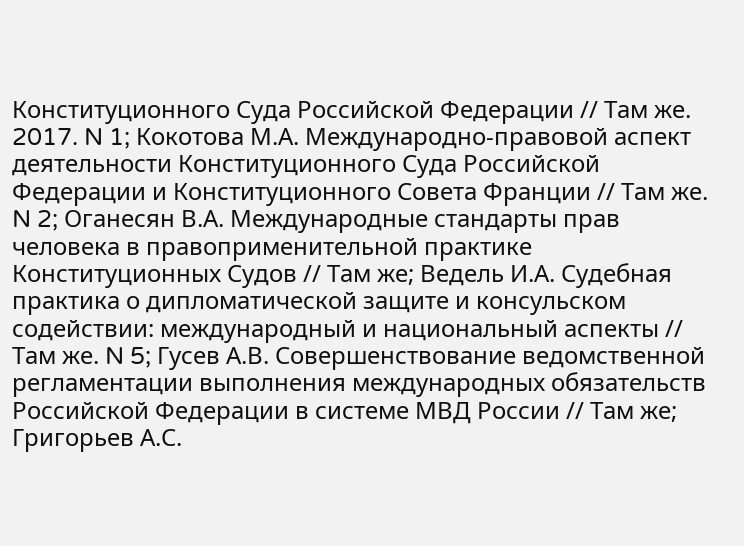Конституционного Суда Российской Федерации // Там же. 2017. N 1; Кокотова М.А. Международно-правовой аспект деятельности Конституционного Суда Российской Федерации и Конституционного Совета Франции // Там же. N 2; Оганесян В.А. Международные стандарты прав человека в правоприменительной практике Конституционных Судов // Там же; Ведель И.А. Судебная практика о дипломатической защите и консульском содействии: международный и национальный аспекты // Там же. N 5; Гусев А.В. Совершенствование ведомственной регламентации выполнения международных обязательств Российской Федерации в системе МВД России // Там же; Григорьев А.С.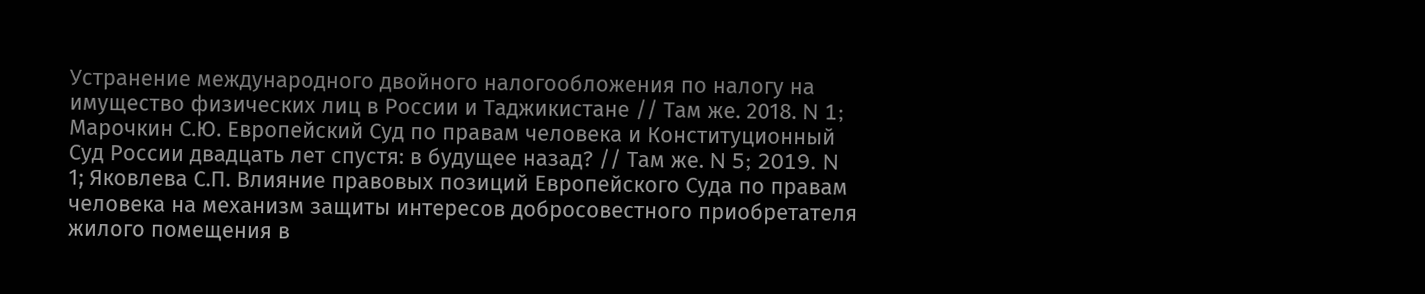Устранение международного двойного налогообложения по налогу на имущество физических лиц в России и Таджикистане // Там же. 2018. N 1; Марочкин С.Ю. Европейский Суд по правам человека и Конституционный Суд России двадцать лет спустя: в будущее назад? // Там же. N 5; 2019. N 1; Яковлева С.П. Влияние правовых позиций Европейского Суда по правам человека на механизм защиты интересов добросовестного приобретателя жилого помещения в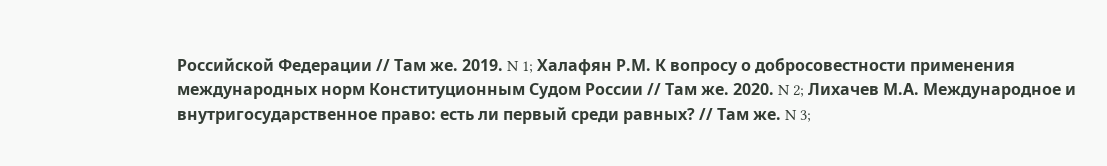Российской Федерации // Там же. 2019. N 1; Халафян Р.М. К вопросу о добросовестности применения международных норм Конституционным Судом России // Там же. 2020. N 2; Лихачев М.А. Международное и внутригосударственное право: есть ли первый среди равных? // Там же. N 3;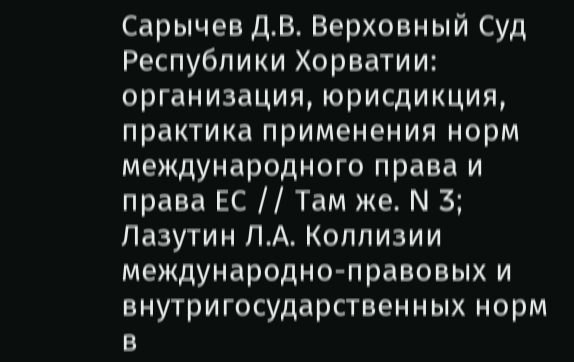Сарычев Д.В. Верховный Суд Республики Хорватии: организация, юрисдикция, практика применения норм международного права и права ЕС // Там же. N 3; Лазутин Л.А. Коллизии международно-правовых и внутригосударственных норм в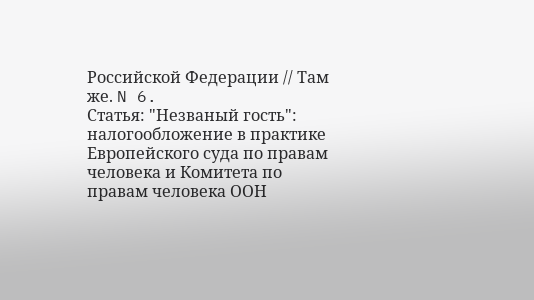Российской Федерации // Там же. N 6.
Статья: "Незваный гость": налогообложение в практике Европейского суда по правам человека и Комитета по правам человека ООН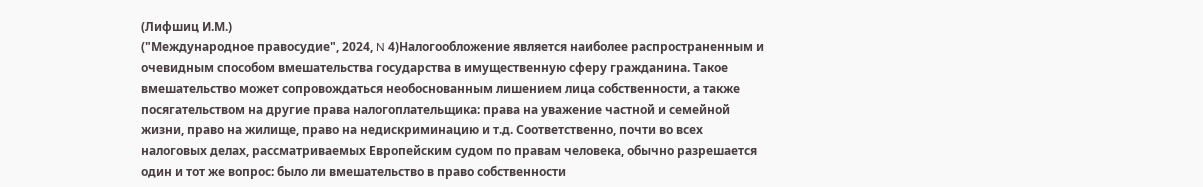(Лифшиц И.М.)
("Международное правосудие", 2024, N 4)Налогообложение является наиболее распространенным и очевидным способом вмешательства государства в имущественную сферу гражданина. Такое вмешательство может сопровождаться необоснованным лишением лица собственности, а также посягательством на другие права налогоплательщика: права на уважение частной и семейной жизни, право на жилище, право на недискриминацию и т.д. Соответственно, почти во всех налоговых делах, рассматриваемых Европейским судом по правам человека, обычно разрешается один и тот же вопрос: было ли вмешательство в право собственности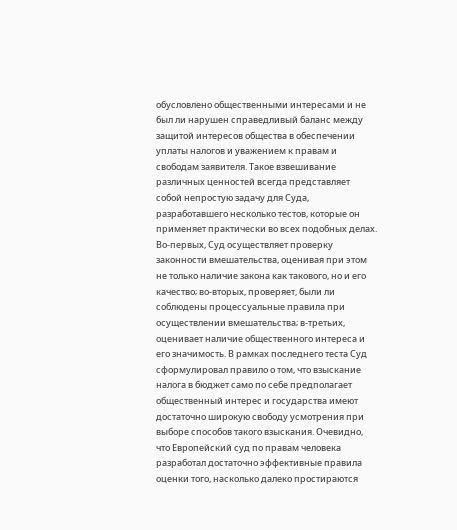обусловлено общественными интересами и не был ли нарушен справедливый баланс между защитой интересов общества в обеспечении уплаты налогов и уважением к правам и свободам заявителя. Такое взвешивание различных ценностей всегда представляет собой непростую задачу для Суда, разработавшего несколько тестов, которые он применяет практически во всех подобных делах. Во-первых, Суд осуществляет проверку законности вмешательства, оценивая при этом не только наличие закона как такового, но и его качество; во-вторых, проверяет, были ли соблюдены процессуальные правила при осуществлении вмешательства; в-третьих, оценивает наличие общественного интереса и его значимость. В рамках последнего теста Суд сформулировал правило о том, что взыскание налога в бюджет само по себе предполагает общественный интерес и государства имеют достаточно широкую свободу усмотрения при выборе способов такого взыскания. Очевидно, что Европейский суд по правам человека разработал достаточно эффективные правила оценки того, насколько далеко простираются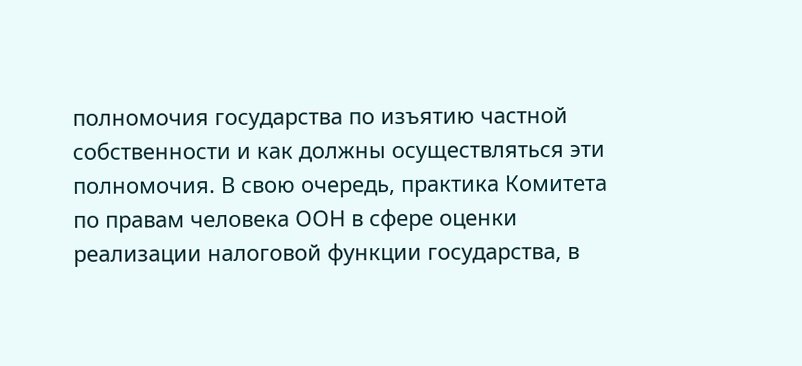полномочия государства по изъятию частной собственности и как должны осуществляться эти полномочия. В свою очередь, практика Комитета по правам человека ООН в сфере оценки реализации налоговой функции государства, в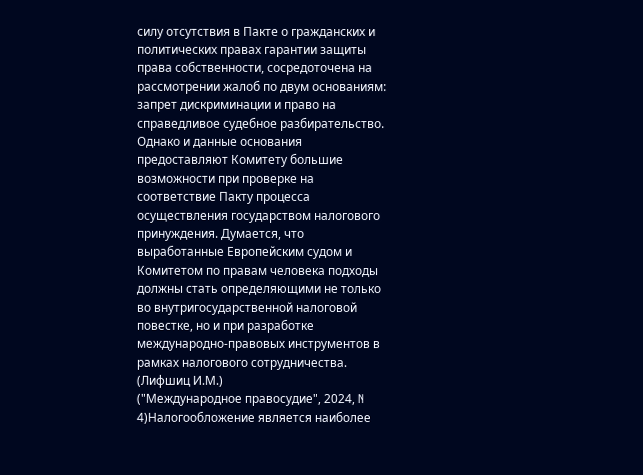силу отсутствия в Пакте о гражданских и политических правах гарантии защиты права собственности, сосредоточена на рассмотрении жалоб по двум основаниям: запрет дискриминации и право на справедливое судебное разбирательство. Однако и данные основания предоставляют Комитету большие возможности при проверке на соответствие Пакту процесса осуществления государством налогового принуждения. Думается, что выработанные Европейским судом и Комитетом по правам человека подходы должны стать определяющими не только во внутригосударственной налоговой повестке, но и при разработке международно-правовых инструментов в рамках налогового сотрудничества.
(Лифшиц И.М.)
("Международное правосудие", 2024, N 4)Налогообложение является наиболее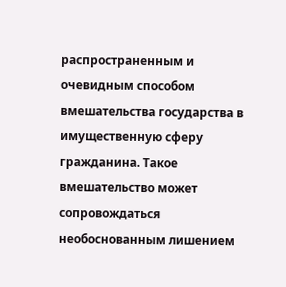распространенным и очевидным способом вмешательства государства в имущественную сферу гражданина. Такое вмешательство может сопровождаться необоснованным лишением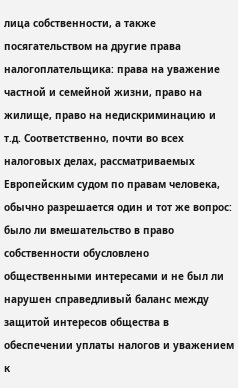лица собственности, а также посягательством на другие права налогоплательщика: права на уважение частной и семейной жизни, право на жилище, право на недискриминацию и т.д. Соответственно, почти во всех налоговых делах, рассматриваемых Европейским судом по правам человека, обычно разрешается один и тот же вопрос: было ли вмешательство в право собственности обусловлено общественными интересами и не был ли нарушен справедливый баланс между защитой интересов общества в обеспечении уплаты налогов и уважением к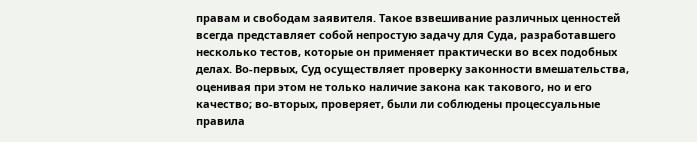правам и свободам заявителя. Такое взвешивание различных ценностей всегда представляет собой непростую задачу для Суда, разработавшего несколько тестов, которые он применяет практически во всех подобных делах. Во-первых, Суд осуществляет проверку законности вмешательства, оценивая при этом не только наличие закона как такового, но и его качество; во-вторых, проверяет, были ли соблюдены процессуальные правила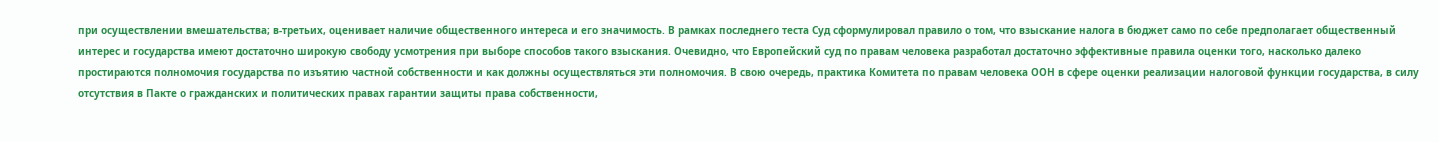при осуществлении вмешательства; в-третьих, оценивает наличие общественного интереса и его значимость. В рамках последнего теста Суд сформулировал правило о том, что взыскание налога в бюджет само по себе предполагает общественный интерес и государства имеют достаточно широкую свободу усмотрения при выборе способов такого взыскания. Очевидно, что Европейский суд по правам человека разработал достаточно эффективные правила оценки того, насколько далеко простираются полномочия государства по изъятию частной собственности и как должны осуществляться эти полномочия. В свою очередь, практика Комитета по правам человека ООН в сфере оценки реализации налоговой функции государства, в силу отсутствия в Пакте о гражданских и политических правах гарантии защиты права собственности,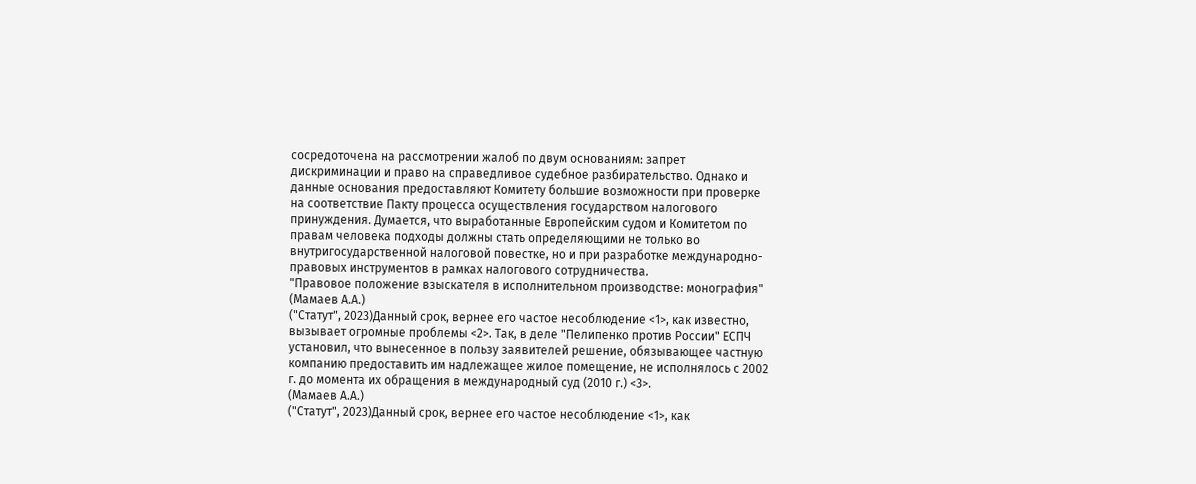сосредоточена на рассмотрении жалоб по двум основаниям: запрет дискриминации и право на справедливое судебное разбирательство. Однако и данные основания предоставляют Комитету большие возможности при проверке на соответствие Пакту процесса осуществления государством налогового принуждения. Думается, что выработанные Европейским судом и Комитетом по правам человека подходы должны стать определяющими не только во внутригосударственной налоговой повестке, но и при разработке международно-правовых инструментов в рамках налогового сотрудничества.
"Правовое положение взыскателя в исполнительном производстве: монография"
(Мамаев А.А.)
("Статут", 2023)Данный срок, вернее его частое несоблюдение <1>, как известно, вызывает огромные проблемы <2>. Так, в деле "Пелипенко против России" ЕСПЧ установил, что вынесенное в пользу заявителей решение, обязывающее частную компанию предоставить им надлежащее жилое помещение, не исполнялось с 2002 г. до момента их обращения в международный суд (2010 г.) <3>.
(Мамаев А.А.)
("Статут", 2023)Данный срок, вернее его частое несоблюдение <1>, как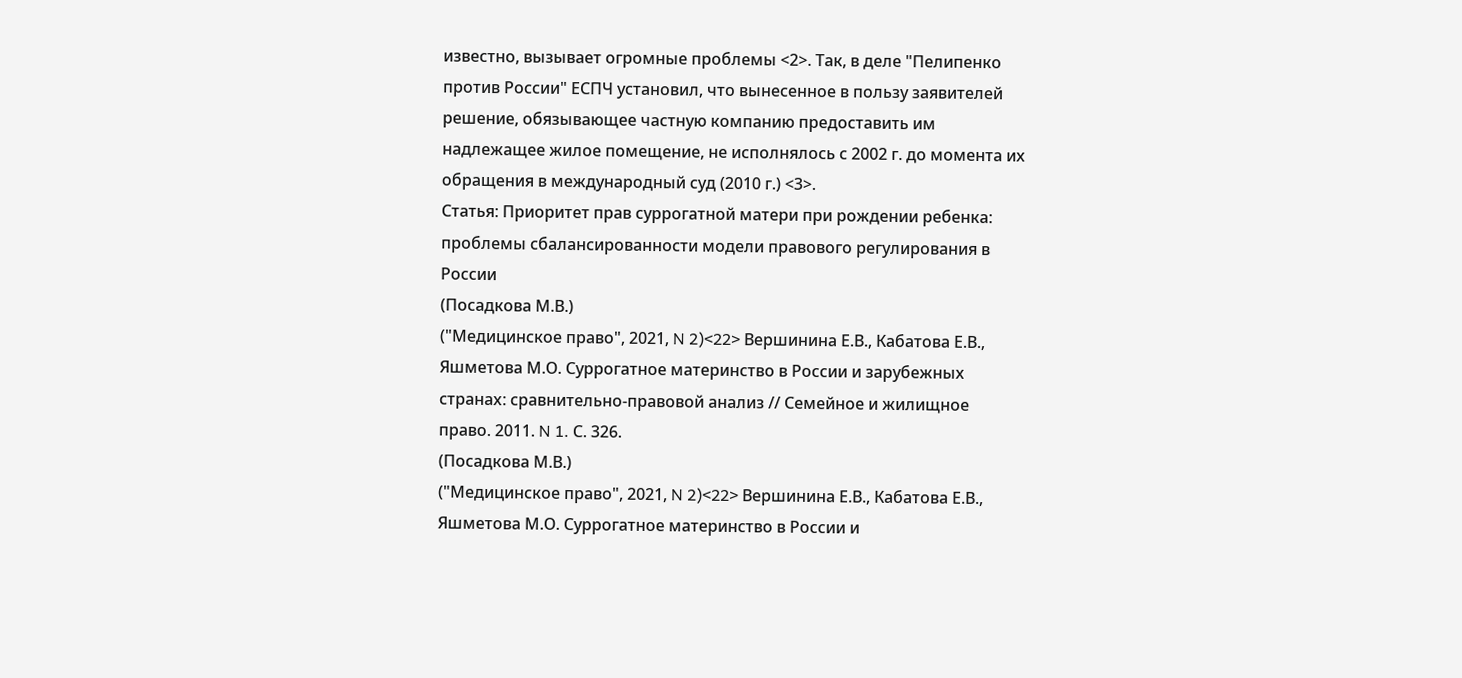известно, вызывает огромные проблемы <2>. Так, в деле "Пелипенко против России" ЕСПЧ установил, что вынесенное в пользу заявителей решение, обязывающее частную компанию предоставить им надлежащее жилое помещение, не исполнялось с 2002 г. до момента их обращения в международный суд (2010 г.) <3>.
Статья: Приоритет прав суррогатной матери при рождении ребенка: проблемы сбалансированности модели правового регулирования в России
(Посадкова М.В.)
("Медицинское право", 2021, N 2)<22> Вершинина Е.В., Кабатова Е.В., Яшметова М.О. Суррогатное материнство в России и зарубежных странах: сравнительно-правовой анализ // Семейное и жилищное право. 2011. N 1. С. 326.
(Посадкова М.В.)
("Медицинское право", 2021, N 2)<22> Вершинина Е.В., Кабатова Е.В., Яшметова М.О. Суррогатное материнство в России и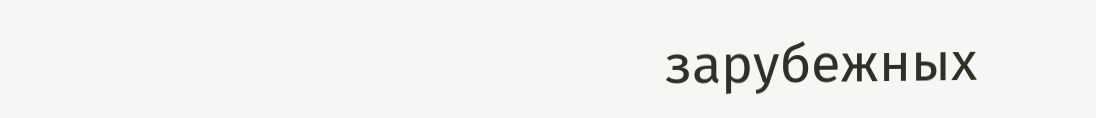зарубежных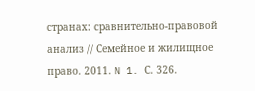странах: сравнительно-правовой анализ // Семейное и жилищное право. 2011. N 1. С. 326.